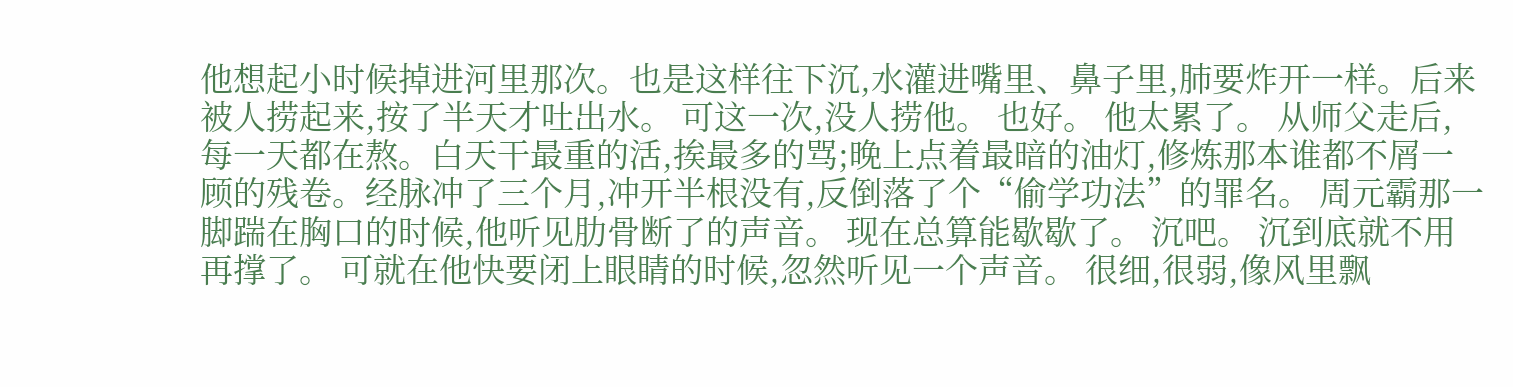他想起小时候掉进河里那次。也是这样往下沉,水灌进嘴里、鼻子里,肺要炸开一样。后来被人捞起来,按了半天才吐出水。 可这一次,没人捞他。 也好。 他太累了。 从师父走后,每一天都在熬。白天干最重的活,挨最多的骂;晚上点着最暗的油灯,修炼那本谁都不屑一顾的残卷。经脉冲了三个月,冲开半根没有,反倒落了个“偷学功法”的罪名。 周元霸那一脚踹在胸口的时候,他听见肋骨断了的声音。 现在总算能歇歇了。 沉吧。 沉到底就不用再撑了。 可就在他快要闭上眼睛的时候,忽然听见一个声音。 很细,很弱,像风里飘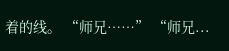着的线。 “师兄……” “师兄...